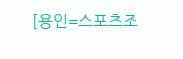[용인=스포츠조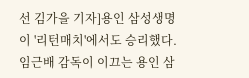선 김가을 기자]용인 삼성생명이 '리턴매치'에서도 승리했다.임근배 감독이 이끄는 용인 삼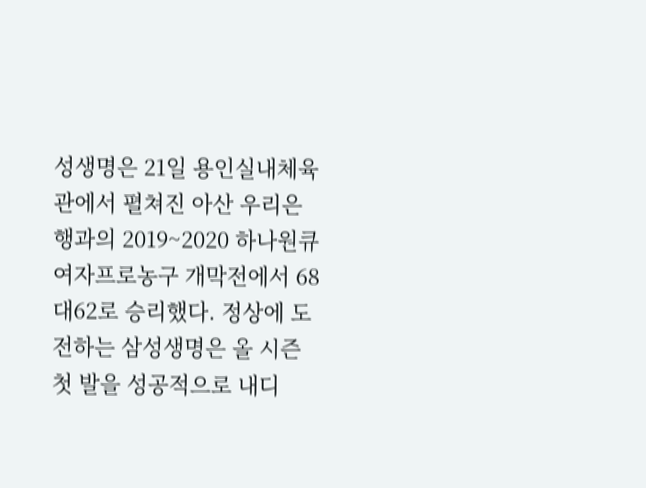성생명은 21일 용인실내체육관에서 펼쳐진 아산 우리은행과의 2019~2020 하나원큐 여자프로농구 개막전에서 68대62로 승리했다. 정상에 도전하는 삼성생명은 올 시즌 첫 발을 성공적으로 내디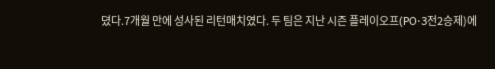뎠다.7개월 만에 성사된 리턴매치였다. 두 팀은 지난 시즌 플레이오프(PO·3전2승제)에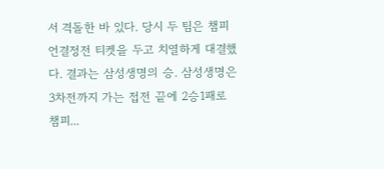서 격돌한 바 있다. 당시 두 팀은 챔피언결정전 티켓을 두고 치열하게 대결했다. 결과는 삼성생명의 승. 삼성생명은 3차전까지 가는 접전 끝에 2승1패로 챔피...